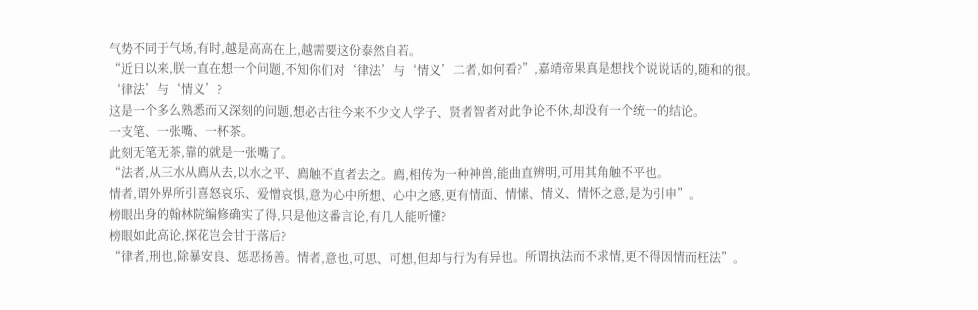气势不同于气场,有时,越是高高在上,越需要这份泰然自若。
“近日以来,朕一直在想一个问题,不知你们对‘律法’与‘情义’二者,如何看?”,嘉靖帝果真是想找个说说话的,随和的很。
‘律法’与‘情义’?
这是一个多么熟悉而又深刻的问题,想必古往今来不少文人学子、贤者智者对此争论不休,却没有一个统一的结论。
一支笔、一张嘴、一杯茶。
此刻无笔无茶,靠的就是一张嘴了。
“法者,从三水从廌从去,以水之平、廌触不直者去之。廌,相传为一种神兽,能曲直辨明,可用其角触不平也。
情者,谓外界所引喜怒哀乐、爱憎哀惧,意为心中所想、心中之感,更有情面、情愫、情义、情怀之意,是为引申”。
榜眼出身的翰林院编修确实了得,只是他这番言论,有几人能听懂?
榜眼如此高论,探花岂会甘于落后?
“律者,刑也,除暴安良、惩恶扬善。情者,意也,可思、可想,但却与行为有异也。所谓执法而不求情,更不得因情而枉法”。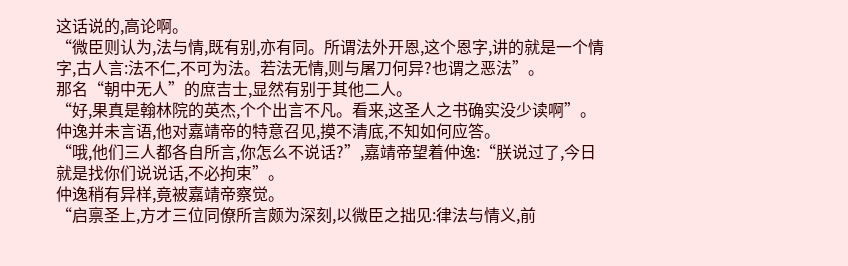这话说的,高论啊。
“微臣则认为,法与情,既有别,亦有同。所谓法外开恩,这个恩字,讲的就是一个情字,古人言:法不仁,不可为法。若法无情,则与屠刀何异?也谓之恶法”。
那名“朝中无人”的庶吉士,显然有别于其他二人。
“好,果真是翰林院的英杰,个个出言不凡。看来,这圣人之书确实没少读啊”。
仲逸并未言语,他对嘉靖帝的特意召见,摸不清底,不知如何应答。
“哦,他们三人都各自所言,你怎么不说话?”,嘉靖帝望着仲逸:“朕说过了,今日就是找你们说说话,不必拘束”。
仲逸稍有异样,竟被嘉靖帝察觉。
“启禀圣上,方才三位同僚所言颇为深刻,以微臣之拙见:律法与情义,前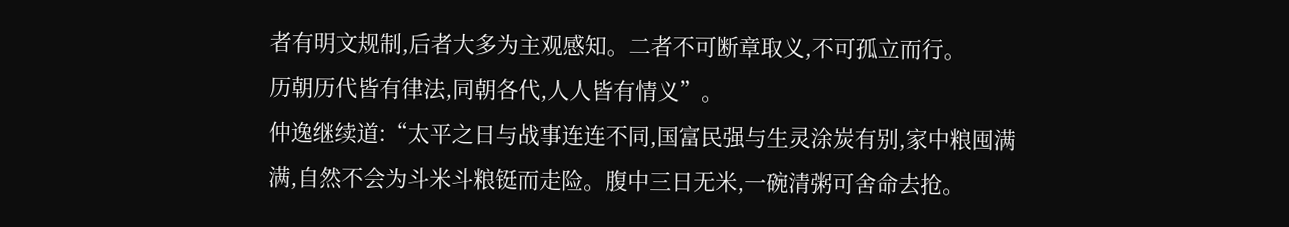者有明文规制,后者大多为主观感知。二者不可断章取义,不可孤立而行。
历朝历代皆有律法,同朝各代,人人皆有情义”。
仲逸继续道:“太平之日与战事连连不同,国富民强与生灵涂炭有别,家中粮囤满满,自然不会为斗米斗粮铤而走险。腹中三日无米,一碗清粥可舍命去抢。